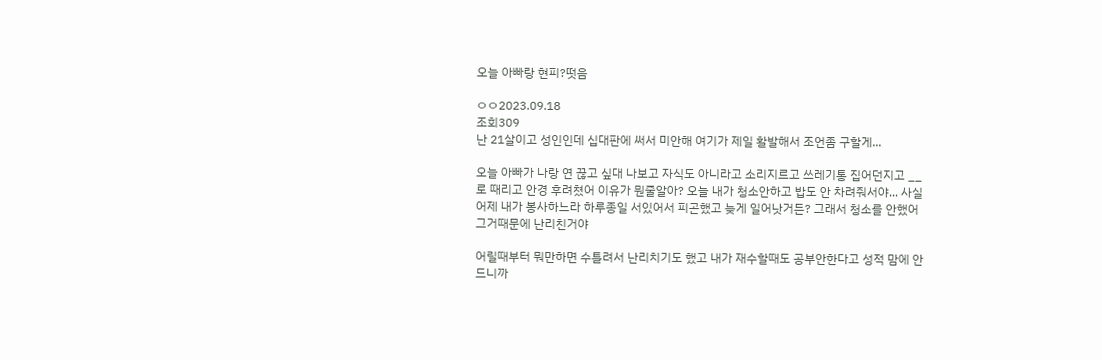오늘 아빠랑 현피?떳음

ㅇㅇ2023.09.18
조회309
난 21살이고 성인인데 십대판에 써서 미안해 여기가 제일 활발해서 조언좀 구할게...

오늘 아빠가 나랑 연 끊고 싶대 나보고 자식도 아니라고 소리지르고 쓰레기통 집어던지고 __로 때리고 안경 후려쳤어 이유가 뭔줄알아? 오늘 내가 청소안하고 밥도 안 차려줘서야... 사실 어제 내가 봉사하느라 하루종일 서있어서 피곤했고 늦게 일어낫거든? 그래서 청소를 안했어 그거때문에 난리친거야

어릴때부터 뭐만하면 수틀려서 난리치기도 했고 내가 재수할때도 공부안한다고 성적 맘에 안드니까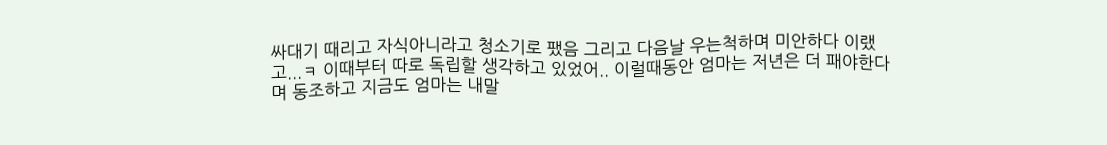싸대기 때리고 자식아니라고 청소기로 팼음 그리고 다음날 우는척하며 미안하다 이랬고...ㅋ 이때부터 따로 독립할 생각하고 있었어.. 이럴때동안 엄마는 저년은 더 패야한다며 동조하고 지금도 엄마는 내말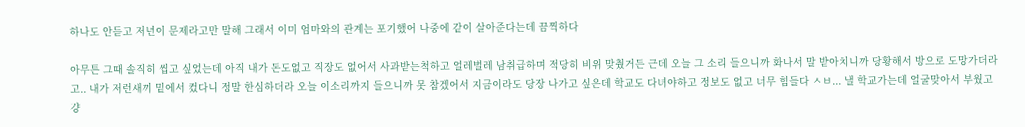하나도 안듣고 저년이 문제라고만 말해 그래서 이미 엄마와의 관계는 포기했어 나중에 같이 살아준다는데 끔찍하다

아무튼 그때 솔직히 씹고 싶었는데 아직 내가 돈도없고 직장도 없어서 사과받는척하고 얼레벌레 남취급하며 적당히 비위 맞췄거든 근데 오늘 그 소리 들으니까 화나서 말 받아치니까 당황해서 방으로 도망가더라고.. 내가 저런새끼 밑에서 컸다니 정말 한심하더라 오늘 이소리까지 들으니까 못 참겠어서 지금이라도 당장 나가고 싶은데 학교도 다녀야하고 정보도 없고 너무 힘들다 ㅅㅂ... 낼 학교가는데 얼굴맞아서 부웠고 걍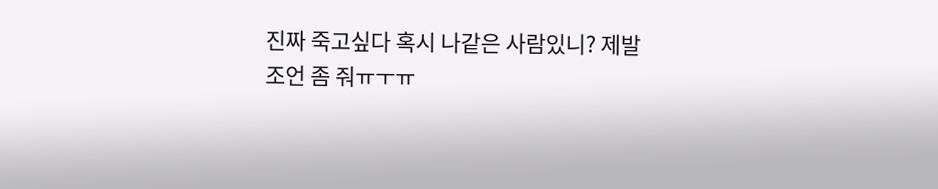진짜 죽고싶다 혹시 나같은 사람있니? 제발 조언 좀 줘ㅠㅜㅠ